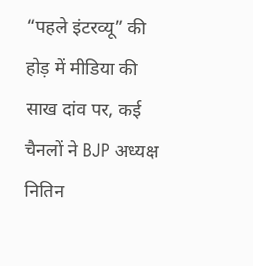“पहले इंटरव्यू” की होड़ में मीडिया की साख दांव पर, कई चैनलों ने BJP अध्यक्ष नितिन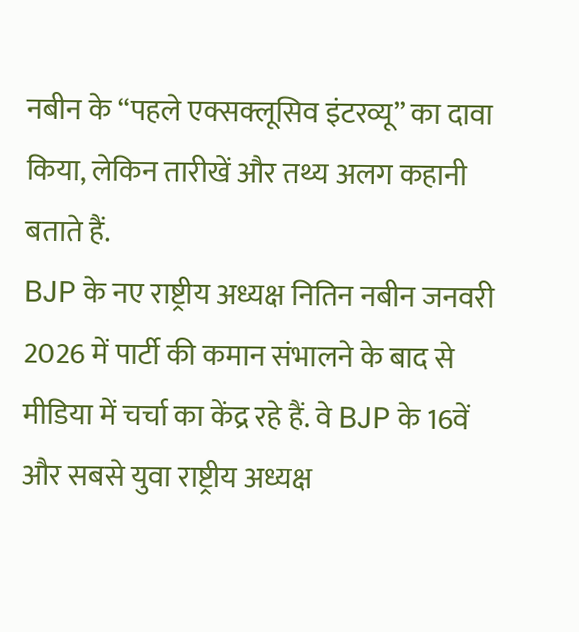नबीन के “पहले एक्सक्लूसिव इंटरव्यू” का दावा किया, लेकिन तारीखें और तथ्य अलग कहानी बताते हैं.
BJP के नए राष्ट्रीय अध्यक्ष नितिन नबीन जनवरी 2026 में पार्टी की कमान संभालने के बाद से मीडिया में चर्चा का केंद्र रहे हैं. वे BJP के 16वें और सबसे युवा राष्ट्रीय अध्यक्ष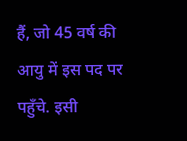हैं, जो 45 वर्ष की आयु में इस पद पर पहुँचे. इसी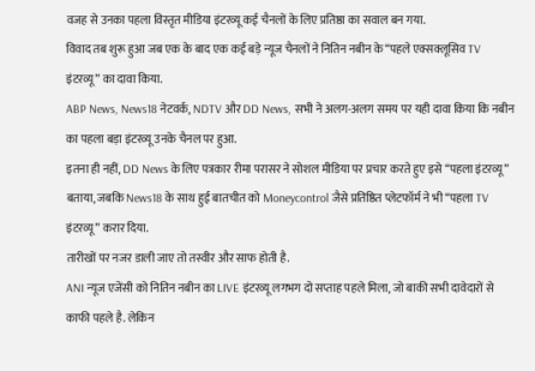वजह से उनका पहला विस्तृत मीडिया इंटरव्यू कई चैनलों के लिए प्रतिष्ठा का सवाल बन गया.
विवाद तब शुरू हुआ जब एक के बाद एक कई बड़े न्यूज चैनलों ने नितिन नबीन के “पहले एक्सक्लूसिव TV इंटरव्यू” का दावा किया.
ABP News, News18 नेटवर्क, NDTV और DD News, सभी ने अलग-अलग समय पर यही दावा किया कि नबीन का पहला बड़ा इंटरव्यू उनके चैनल पर हुआ.
इतना ही नहीं, DD News के लिए पत्रकार रीमा परासर ने सोशल मीडिया पर प्रचार करते हुए इसे “पहला इंटरव्यू” बताया, जबकि News18 के साथ हुई बातचीत को Moneycontrol जैसे प्रतिष्ठित प्लेटफॉर्म ने भी “पहला TV इंटरव्यू” करार दिया.
तारीखों पर नजर डाली जाए तो तस्वीर और साफ होती है.
ANI न्यूज एजेंसी को नितिन नबीन का LIVE इंटरव्यू लगभग दो सप्ताह पहले मिला, जो बाकी सभी दावेदारों से काफी पहले है. लेकिन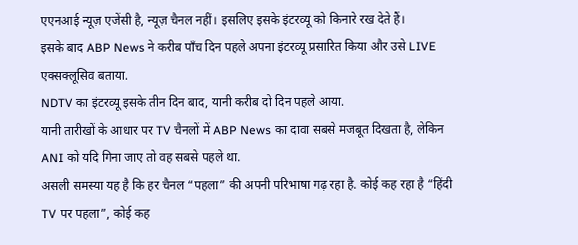एएनआई न्यूज़ एजेंसी है, न्यूज़ चैनल नहीं। इसलिए इसके इंटरव्यू को किनारे रख देते हैं।
इसके बाद ABP News ने करीब पाँच दिन पहले अपना इंटरव्यू प्रसारित किया और उसे LIVE एक्सक्लूसिव बताया.
NDTV का इंटरव्यू इसके तीन दिन बाद, यानी करीब दो दिन पहले आया.
यानी तारीखों के आधार पर TV चैनलों में ABP News का दावा सबसे मजबूत दिखता है, लेकिन ANI को यदि गिना जाए तो वह सबसे पहले था.
असली समस्या यह है कि हर चैनल “पहला” की अपनी परिभाषा गढ़ रहा है. कोई कह रहा है “हिंदी TV पर पहला”, कोई कह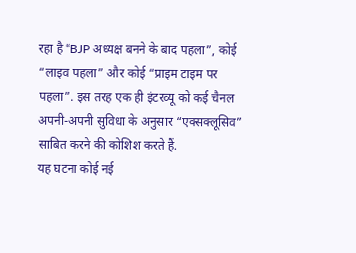रहा है “BJP अध्यक्ष बनने के बाद पहला”, कोई “लाइव पहला” और कोई “प्राइम टाइम पर पहला”. इस तरह एक ही इंटरव्यू को कई चैनल अपनी-अपनी सुविधा के अनुसार “एक्सक्लूसिव” साबित करने की कोशिश करते हैं.
यह घटना कोई नई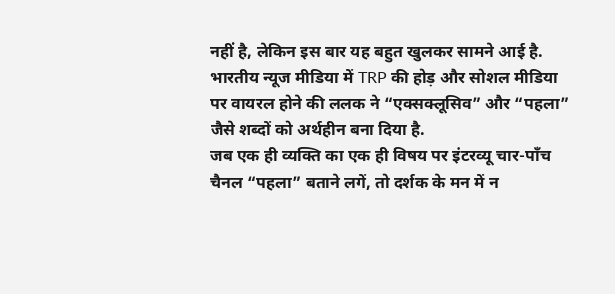नहीं है, लेकिन इस बार यह बहुत खुलकर सामने आई है. भारतीय न्यूज मीडिया में TRP की होड़ और सोशल मीडिया पर वायरल होने की ललक ने “एक्सक्लूसिव” और “पहला” जैसे शब्दों को अर्थहीन बना दिया है.
जब एक ही व्यक्ति का एक ही विषय पर इंटरव्यू चार-पाँच चैनल “पहला” बताने लगें, तो दर्शक के मन में न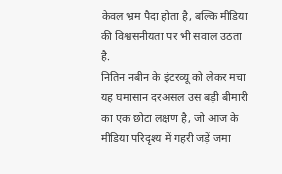केवल भ्रम पैदा होता है, बल्कि मीडिया की विश्वसनीयता पर भी सवाल उठता है.
नितिन नबीन के इंटरव्यू को लेकर मचा यह घमासान दरअसल उस बड़ी बीमारी का एक छोटा लक्षण है, जो आज के मीडिया परिदृश्य में गहरी जड़ें जमा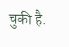चुकी है.